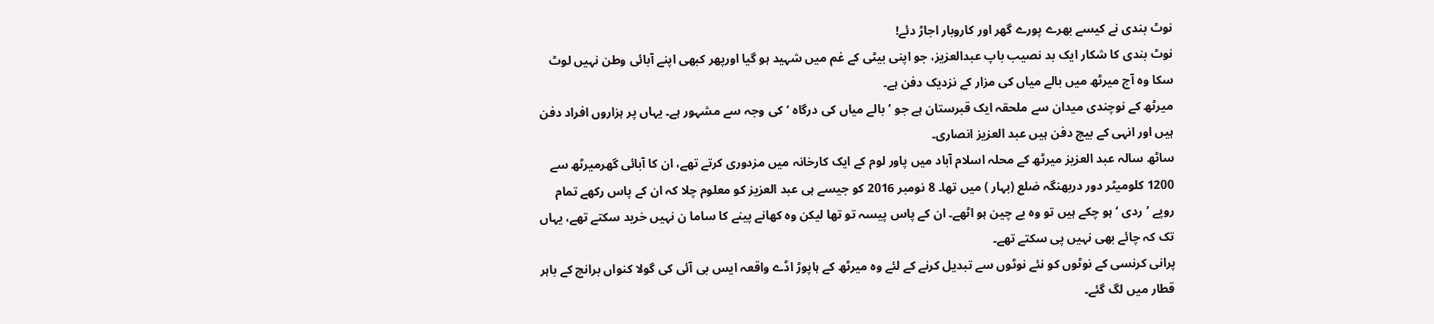نوٹ بندی نے کیسے بھرے پورے گھر اور کاروبار اجاڑ دئے!
نوٹ بندی کا شکار ایک بد نصیب باپ عبدالعزیز، جو اپنی بیٹی کے غم میں شہید ہو گیا اورپھر کبھی اپنے آبائی وطن نہیں لوٹ سکا وہ آج میرٹھ میں بالے میاں کی مزار کے نزدیک دفن ہے۔
میرٹھ کے نوچندی میدان سے ملحقہ ایک قبرستان ہے جو ’بالے میاں کی درگاہ ‘ کی وجہ سے مشہور ہے۔ یہاں پر ہزاروں افراد دفن ہیں اور انہی کے بیچ دفن ہیں عبد العزیز انصاری۔
ساٹھ سالہ عبد العزیز میرٹھ کے محلہ اسلام آباد میں پاور لوم کے ایک کارخانہ میں مزدوری کرتے تھے، ان کا آبائی گھرمیرٹھ سے 1200 کلومیٹر دور دربھنگہ ضلع (بہار ) میں تھا۔ 8 نومبر 2016 کو جیسے ہی عبد العزیز کو معلوم چلا کہ ان کے پاس رکھے تمام روپے ’ردی ‘ ہو چکے ہیں تو وہ بے چین ہو اٹھے۔ ان کے پاس پیسہ تو تھا لیکن وہ کھانے پینے کا ساما ن نہیں خرید سکتے تھے، یہاں تک کہ چائے بھی نہیں پی سکتے تھے۔
پرانی کرنسی کے نوٹوں کو نئے نوٹوں سے تبدیل کرنے کے لئے وہ میرٹھ کے ہاپوڑ اڈے واقعہ ایس بی آئی کی گولا کنواں برانچ کے باہر قطار میں لگ گئے۔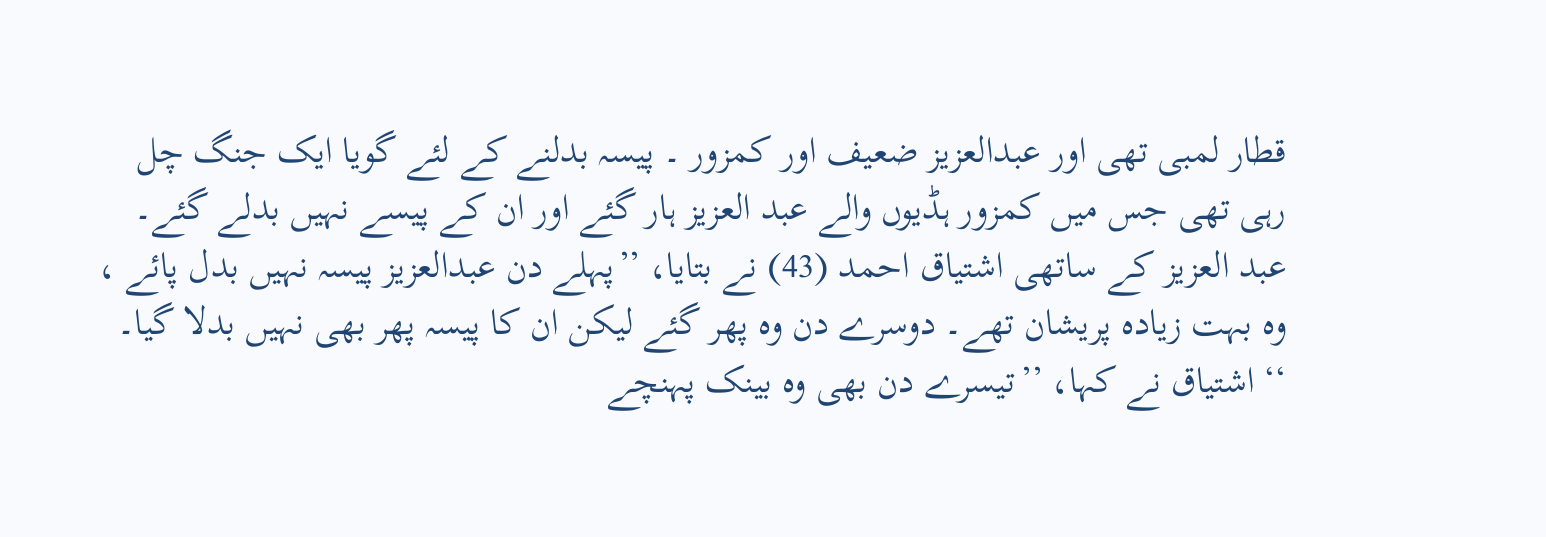قطار لمبی تھی اور عبدالعزیز ضعیف اور کمزور ۔ پیسہ بدلنے کے لئے گویا ایک جنگ چل رہی تھی جس میں کمزور ہڈیوں والے عبد العزیز ہار گئے اور ان کے پیسے نہیں بدلے گئے۔
عبد العزیز کے ساتھی اشتیاق احمد (43) نے بتایا، ’’پہلے دن عبدالعزیز پیسہ نہیں بدل پائے ، وہ بہت زیادہ پریشان تھے۔ دوسرے دن وہ پھر گئے لیکن ان کا پیسہ پھر بھی نہیں بدلا گیا۔ ‘‘ اشتیاق نے کہا، ’’تیسرے دن بھی وہ بینک پہنچے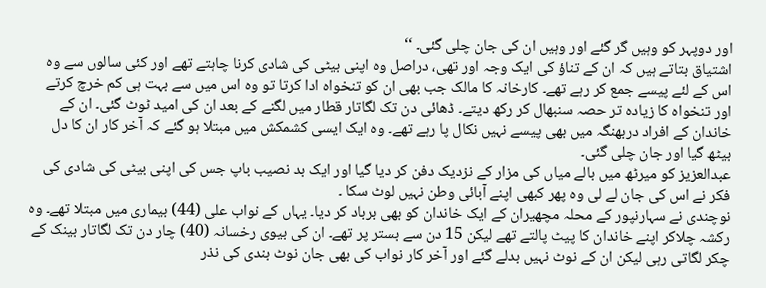اور دوپہر کو وہیں گر گئے اور وہیں ان کی جان چلی گئی۔ ‘‘
اشتیاق بتاتے ہیں کہ ان کے تناؤ کی ایک وجہ اور تھی، دراصل وہ اپنی بیٹی کی شادی کرنا چاہتے تھے اور کئی سالوں سے وہ اس کے لئے پیسے جمع کر رہے تھے۔ کارخانہ کا مالک جب بھی ان کو تنخواہ ادا کرتا تو وہ اس میں سے بہت ہی کم خرچ کرتے اور تنخواہ کا زیادہ تر حصہ سنبھال کر رکھ دیتے۔ ڈھائی دن تک لگاتار قطار میں لگنے کے بعد ان کی امید ٹوٹ گئی۔ ان کے خاندان کے افراد دربھنگہ میں بھی پیسے نہیں نکال پا رہے تھے۔ وہ ایک ایسی کشمکش میں مبتلا ہو گئے کہ آخر کار ان کا دل بیٹھ گیا اور جان چلی گئی۔
عبدالعزیز کو میرٹھ میں بالے میاں کی مزار کے نزدیک دفن کر دیا گیا اور ایک بد نصیب باپ جس کی اپنی بیٹی کی شادی کی فکر نے اس کی جان لے لی وہ پھر کبھی اپنے آبائی وطن نہیں لوٹ سکا ۔
نوچندی نے سہارنپور کے محلہ مچھیران کے ایک خاندان کو بھی برباد کر دیا۔ یہاں کے نواب علی (44) بیماری میں مبتلا تھے۔ وہ رکشہ چلاکر اپنے خاندان کا پیٹ پالتے تھے لیکن 15 دن سے بستر پر تھے۔ ان کی بیوی رخسانہ (40) چار دن تک لگاتار بینک کے چکر لگاتی رہی لیکن ان کے نوٹ نہیں بدلے گئے اور آخر کار نواب کی بھی جان نوٹ بندی کی نذر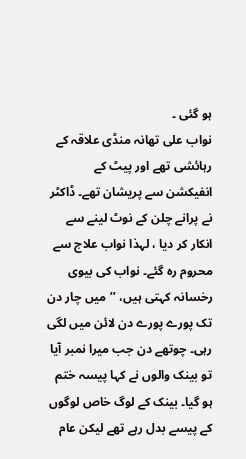ہو گئی ۔
نواب علی تھانہ منڈی علاقہ کے رہائشی تھے اور پیٹ کے انفیکشن سے پریشان تھے۔ ڈاکٹر نے پرانے چلن کے نوٹ لینے سے انکار کر دیا ، لہذا نواب علاج سے محروم رہ گئے۔ نواب کی بیوی رخسانہ کہتی ہیں، ’’میں چار دن تک پورے پورے دن لائن میں لگی رہی۔ چوتھے دن جب میرا نمبر آیا تو بینک والوں نے کہا پیسہ ختم ہو گیا۔ بینک کے لوگ خاص لوگوں کے پیسے بدل رہے تھے لیکن عام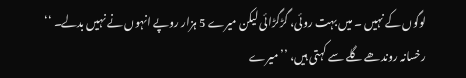لوگوں کے نہیں ۔ میں بہت روئی، گڑگڑائی لیکن میرے 5 ہزار روپے انہوں نے نہیں بدلے۔ ‘‘
رخسانہ روندھے گلے سے کہتی ہیں، ’’میرے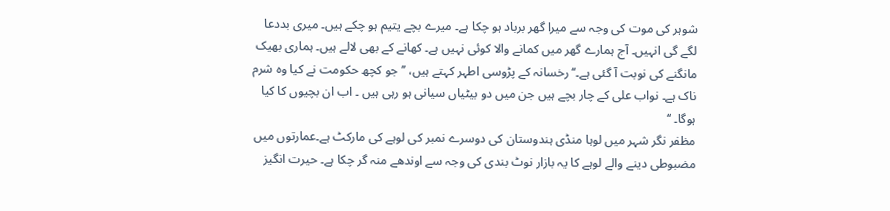شوہر کی موت کی وجہ سے میرا گھر برباد ہو چکا ہے۔ میرے بچے یتیم ہو چکے ہیں۔ میری بددعا لگے گی انہیں۔ آج ہمارے گھر میں کمانے والا کوئی نہیں ہے۔ کھانے کے بھی لالے ہیں۔ ہماری بھیک مانگنے کی نوبت آ گئی ہے۔‘‘ رخسانہ کے پڑوسی اطہر کہتے ہیں، ’’جو کچھ حکومت نے کیا وہ شرم ناک ہے۔ نواب علی کے چار بچے ہیں جن میں دو بیٹیاں سیانی ہو رہی ہیں ۔ اب ان بچیوں کا کیا ہوگا۔ ‘‘
مظفر نگر شہر میں لوہا منڈی ہندوستان کی دوسرے نمبر کی لوہے کی مارکٹ ہے۔عمارتوں میں مضبوطی دینے والے لوہے کا یہ بازار نوٹ بندی کی وجہ سے اوندھے منہ گر چکا ہے۔ حیرت انگیز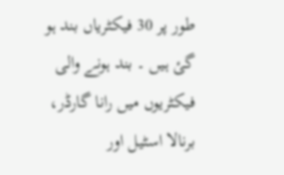طور پر 30 فیکٹریاں بند ہو گئ ہیں ۔ بند ہونے والی فیکٹریوں میں رانا گارڈر، برنالا اسٹیل اور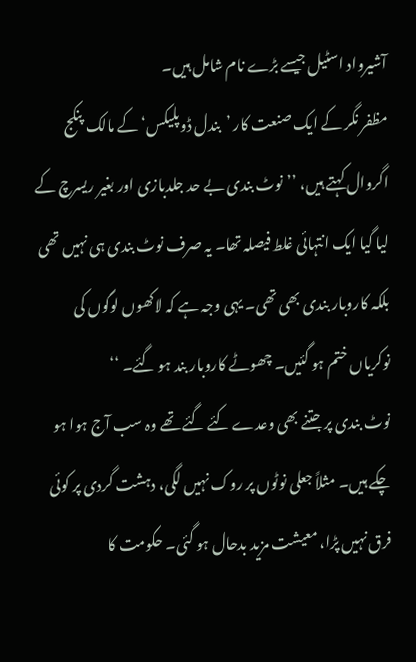آشیرواد اسٹیل جیسے بڑے نام شامل ہیں۔
مظفر نگر کے ایک صنعت کار ’بندل ڈوپلیکس‘ کے مالک پنکج اگروال کہتے ہیں، ’’نوٹ بندی بے حد جلدبازی اور بغیر ریسرچ کے لیا گیا ایک انتہائی غلط فیصلہ تھا۔ یہ صرف نوٹ بندی ہی نہیں تھی بلکہ کاروبار بندی بھی تھی۔ یہی وجہ ہے کہ لاکھوں لوگوں کی نوکریاں ختم ہو گئیں۔ چھوٹے کاروبار بند ہو گئے۔ ‘‘
نوٹ بندی پر جتنے بھی وعدے کئے گئے تھے وہ سب آج ہوا ہو چکے ہیں۔ مثلاً جعلی نوٹوں پر روک نہیں لگی، دہشت گردی پر کوئی فرق نہیں پڑا، معیشت مزید بدحال ہو گئی۔ حکومت کا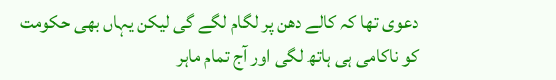دعوی تھا کہ کالے دھن پر لگام لگے گی لیکن یہاں بھی حکومت کو ناکامی ہی ہاتھ لگی اور آج تمام ماہر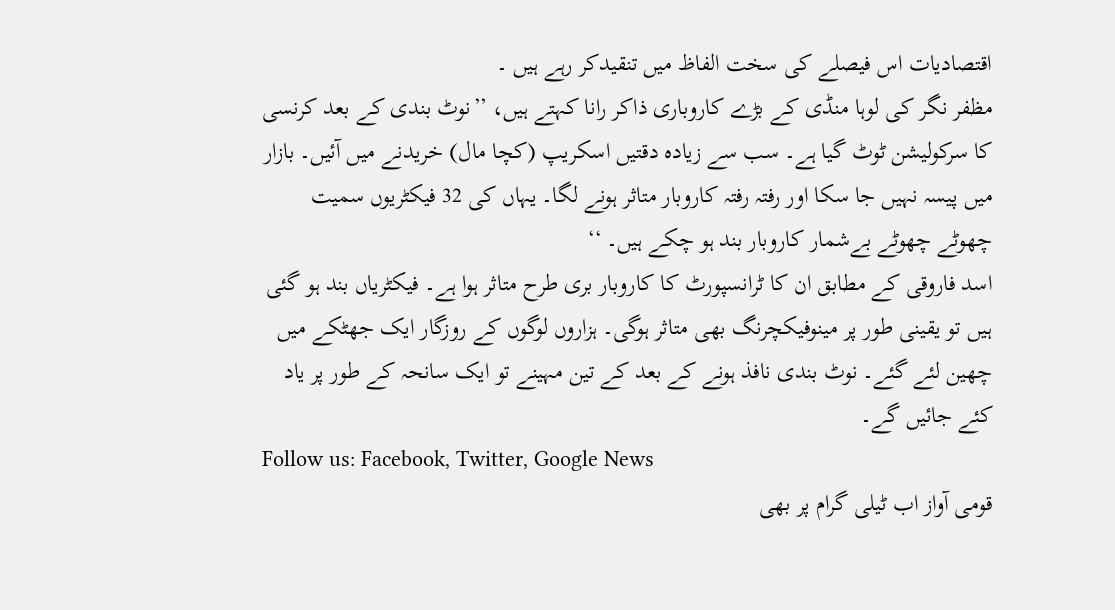اقتصادیات اس فیصلے کی سخت الفاظ میں تنقیدکر رہے ہیں ۔
مظفر نگر کی لوہا منڈی کے بڑے کاروباری ذاکر رانا کہتے ہیں، ’’نوٹ بندی کے بعد کرنسی کا سرکولیشن ٹوٹ گیا ہے۔ سب سے زیادہ دقتیں اسکریپ (کچا مال) خریدنے میں آئیں۔ بازار میں پیسہ نہیں جا سکا اور رفتہ رفتہ کاروبار متاثر ہونے لگا۔ یہاں کی 32 فیکٹریوں سمیت چھوٹے چھوٹے بےشمار کاروبار بند ہو چکے ہیں۔ ‘‘
اسد فاروقی کے مطابق ان کا ٹرانسپورٹ کا کاروبار بری طرح متاثر ہوا ہے۔ فیکٹریاں بند ہو گئی ہیں تو یقینی طور پر مینوفیکچرنگ بھی متاثر ہوگی۔ ہزاروں لوگوں کے روزگار ایک جھٹکے میں چھین لئے گئے۔ نوٹ بندی نافذ ہونے کے بعد کے تین مہینے تو ایک سانحہ کے طور پر یاد کئے جائیں گے۔
Follow us: Facebook, Twitter, Google News
قومی آواز اب ٹیلی گرام پر بھی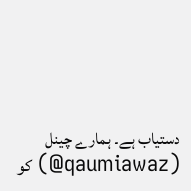دستیاب ہے۔ ہمارے چینل (qaumiawaz@) کو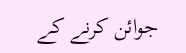جوائن کرنے کے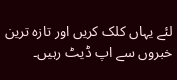لئے یہاں کلک کریں اور تازہ ترین خبروں سے اپ ڈیٹ رہیں۔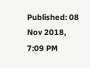Published: 08 Nov 2018, 7:09 PM